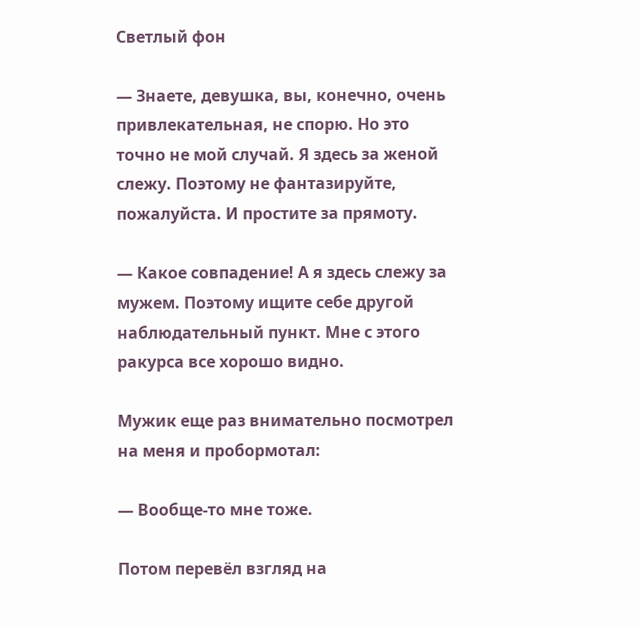Светлый фон

— Знаете, девушка, вы, конечно, очень привлекательная, не спорю. Но это точно не мой случай. Я здесь за женой слежу. Поэтому не фантазируйте, пожалуйста. И простите за прямоту.

— Какое совпадение! А я здесь слежу за мужем. Поэтому ищите себе другой наблюдательный пункт. Мне с этого ракурса все хорошо видно.

Мужик еще раз внимательно посмотрел на меня и пробормотал:

— Вообще-то мне тоже.

Потом перевёл взгляд на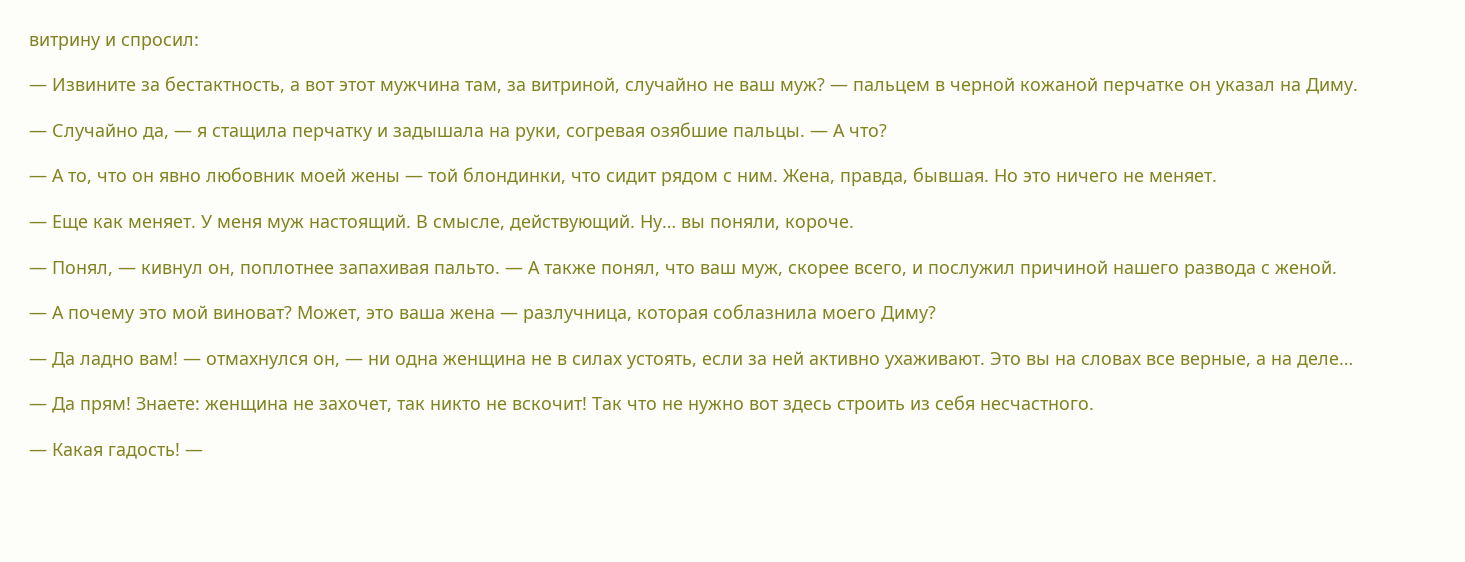витрину и спросил:

— Извините за бестактность, а вот этот мужчина там, за витриной, случайно не ваш муж? — пальцем в черной кожаной перчатке он указал на Диму.

— Случайно да, — я стащила перчатку и задышала на руки, согревая озябшие пальцы. — А что?

— А то, что он явно любовник моей жены — той блондинки, что сидит рядом с ним. Жена, правда, бывшая. Но это ничего не меняет.

— Еще как меняет. У меня муж настоящий. В смысле, действующий. Ну… вы поняли, короче.

— Понял, — кивнул он, поплотнее запахивая пальто. — А также понял, что ваш муж, скорее всего, и послужил причиной нашего развода с женой.

— А почему это мой виноват? Может, это ваша жена — разлучница, которая соблазнила моего Диму?

— Да ладно вам! — отмахнулся он, — ни одна женщина не в силах устоять, если за ней активно ухаживают. Это вы на словах все верные, а на деле…

— Да прям! Знаете: женщина не захочет, так никто не вскочит! Так что не нужно вот здесь строить из себя несчастного.

— Какая гадость! —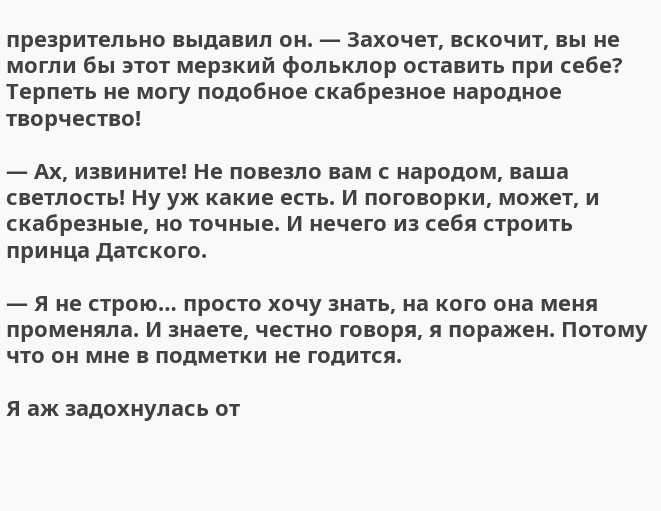презрительно выдавил он. — Захочет, вскочит, вы не могли бы этот мерзкий фольклор оставить при себе? Терпеть не могу подобное скабрезное народное творчество!

— Ах, извините! Не повезло вам с народом, ваша светлость! Ну уж какие есть. И поговорки, может, и скабрезные, но точные. И нечего из себя строить принца Датского.

— Я не строю… просто хочу знать, на кого она меня променяла. И знаете, честно говоря, я поражен. Потому что он мне в подметки не годится.

Я аж задохнулась от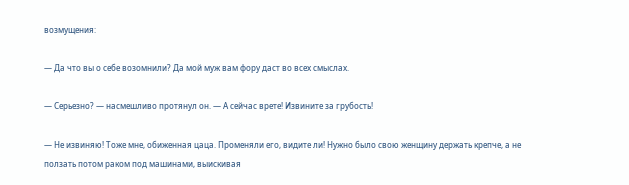возмущения:

— Да что вы о себе возомнили? Да мой муж вам фору даст во всех смыслах.

— Серьезно? — насмешливо протянул он. — А сейчас врете! Извините за грубость!

— Не извиняю! Тоже мне, обиженная цаца. Променяли его, видите ли! Нужно было свою женщину держать крепче, а не ползать потом раком под машинами, выискивая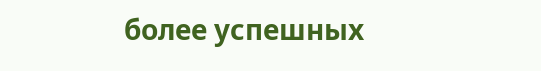более успешных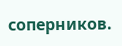соперников.